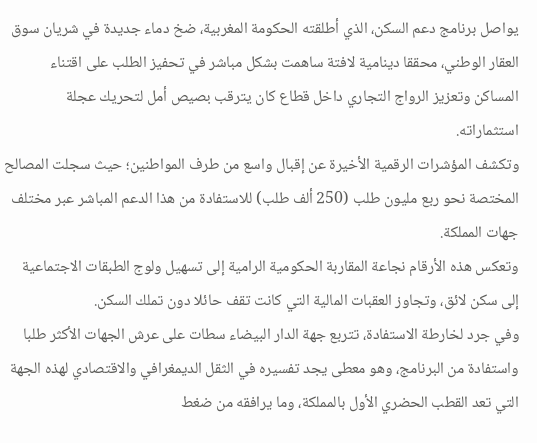يواصل برنامج دعم السكن، الذي أطلقته الحكومة المغربية، ضخ دماء جديدة في شريان سوق العقار الوطني، محققا دينامية لافتة ساهمت بشكل مباشر في تحفيز الطلب على اقتناء المساكن وتعزيز الرواج التجاري داخل قطاع كان يترقب بصيص أمل لتحريك عجلة استثماراته.
وتكشف المؤشرات الرقمية الأخيرة عن إقبال واسع من طرف المواطنين؛ حيث سجلت المصالح المختصة نحو ربع مليون طلب (250 ألف طلب) للاستفادة من هذا الدعم المباشر عبر مختلف جهات المملكة.
وتعكس هذه الأرقام نجاعة المقاربة الحكومية الرامية إلى تسهيل ولوج الطبقات الاجتماعية إلى سكن لائق، وتجاوز العقبات المالية التي كانت تقف حائلا دون تملك السكن.
وفي جرد لخارطة الاستفادة، تتربع جهة الدار البيضاء سطات على عرش الجهات الأكثر طلبا واستفادة من البرنامج، وهو معطى يجد تفسيره في الثقل الديمغرافي والاقتصادي لهذه الجهة التي تعد القطب الحضري الأول بالمملكة، وما يرافقه من ضغط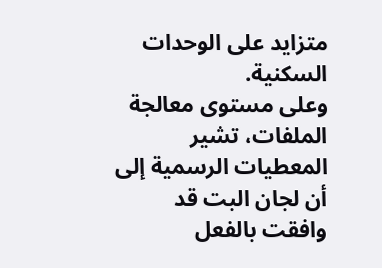متزايد على الوحدات السكنية.
وعلى مستوى معالجة الملفات، تشير المعطيات الرسمية إلى أن لجان البت قد وافقت بالفعل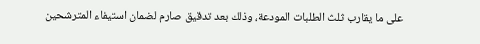على ما يقارب ثلث الطلبات المودعة، وذلك بعد تدقيق صارم لضمان استيفاء المترشحين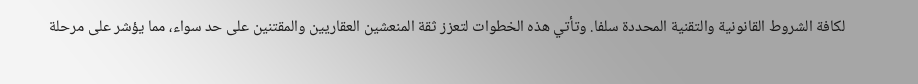لكافة الشروط القانونية والتقنية المحددة سلفا. وتأتي هذه الخطوات لتعزز ثقة المنعشين العقاريين والمقتنين على حد سواء، مما يؤشر على مرحلة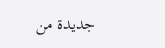جديدة من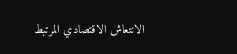الانتعاش الاقتصادي المرتبط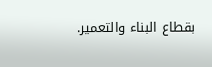بقطاع البناء والتعمير.